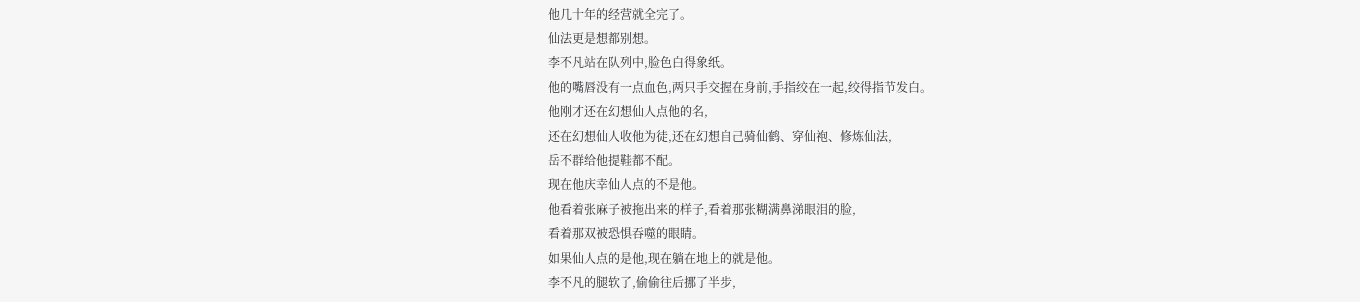他几十年的经营就全完了。
仙法更是想都别想。
李不凡站在队列中,脸色白得象纸。
他的嘴唇没有一点血色,两只手交握在身前,手指绞在一起,绞得指节发白。
他刚才还在幻想仙人点他的名,
还在幻想仙人收他为徒,还在幻想自己骑仙鹤、穿仙袍、修炼仙法,
岳不群给他提鞋都不配。
现在他庆幸仙人点的不是他。
他看着张麻子被拖出来的样子,看着那张糊满鼻涕眼泪的脸,
看着那双被恐惧吞噬的眼睛。
如果仙人点的是他,现在躺在地上的就是他。
李不凡的腿软了,偷偷往后挪了半步,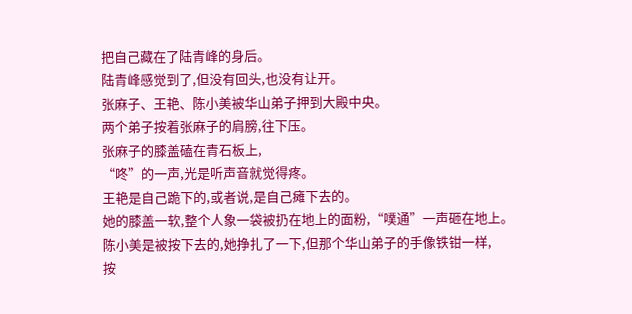把自己藏在了陆青峰的身后。
陆青峰感觉到了,但没有回头,也没有让开。
张麻子、王艳、陈小美被华山弟子押到大殿中央。
两个弟子按着张麻子的肩膀,往下压。
张麻子的膝盖磕在青石板上,
“咚”的一声,光是听声音就觉得疼。
王艳是自己跪下的,或者说,是自己瘫下去的。
她的膝盖一软,整个人象一袋被扔在地上的面粉,“噗通”一声砸在地上。
陈小美是被按下去的,她挣扎了一下,但那个华山弟子的手像铁钳一样,
按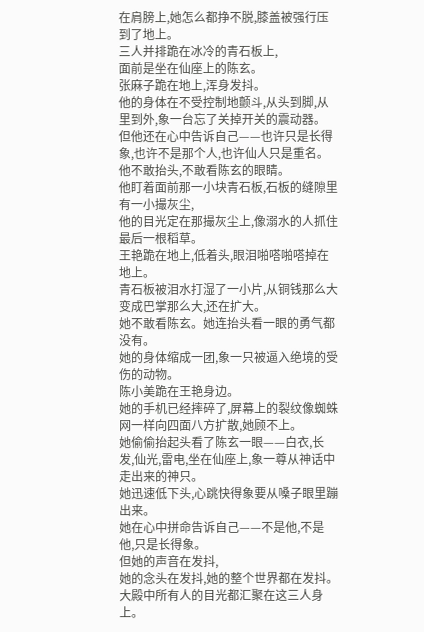在肩膀上,她怎么都挣不脱,膝盖被强行压到了地上。
三人并排跪在冰冷的青石板上,
面前是坐在仙座上的陈玄。
张麻子跪在地上,浑身发抖。
他的身体在不受控制地颤斗,从头到脚,从里到外,象一台忘了关掉开关的震动器。
但他还在心中告诉自己——也许只是长得象,也许不是那个人,也许仙人只是重名。
他不敢抬头,不敢看陈玄的眼睛。
他盯着面前那一小块青石板,石板的缝隙里有一小撮灰尘,
他的目光定在那撮灰尘上,像溺水的人抓住最后一根稻草。
王艳跪在地上,低着头,眼泪啪嗒啪嗒掉在地上。
青石板被泪水打湿了一小片,从铜钱那么大变成巴掌那么大,还在扩大。
她不敢看陈玄。她连抬头看一眼的勇气都没有。
她的身体缩成一团,象一只被逼入绝境的受伤的动物。
陈小美跪在王艳身边。
她的手机已经摔碎了,屏幕上的裂纹像蜘蛛网一样向四面八方扩散,她顾不上。
她偷偷抬起头看了陈玄一眼——白衣,长发,仙光,雷电,坐在仙座上,象一尊从神话中走出来的神只。
她迅速低下头,心跳快得象要从嗓子眼里蹦出来。
她在心中拼命告诉自己——不是他,不是他,只是长得象。
但她的声音在发抖,
她的念头在发抖,她的整个世界都在发抖。
大殿中所有人的目光都汇聚在这三人身上。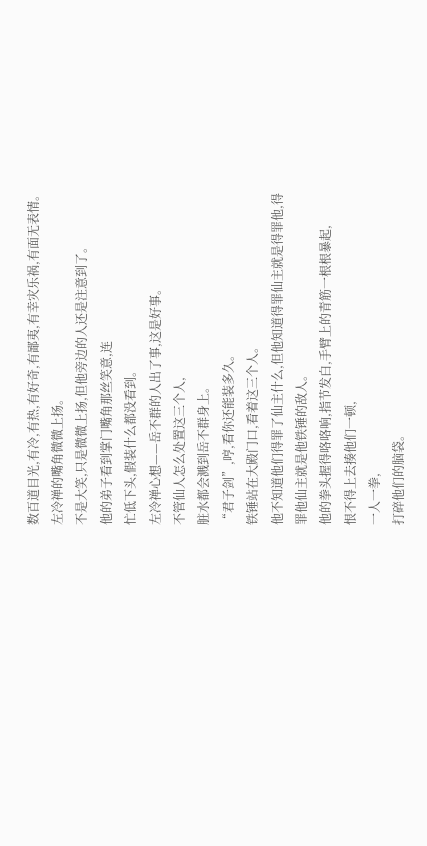数百道目光,有冷,有热,有好奇,有鄙夷,有幸灾乐祸,有面无表情。
左冷禅的嘴角微微上扬。
不是大笑,只是微微上扬,但他旁边的人还是注意到了。
他的弟子看到掌门嘴角那丝笑意,连
忙低下头,假装什么都没看到。
左冷禅心想——岳不群的人出了事,这是好事。
不管仙人怎么处置这三个人,
脏水都会溅到岳不群身上。
“君子剑”,哼,看你还能装多久。
铁锤站在大殿门口,看着这三个人。
他不知道他们得罪了仙主什么,但他知道得罪仙主就是得罪他,得
罪他仙主就是他铁锤的敌人。
他的拳头握得咯咯响,指节发白,手臂上的青筋一根根暴起,
恨不得上去揍他们一顿,
一人一拳,
打碎他们的脑袋。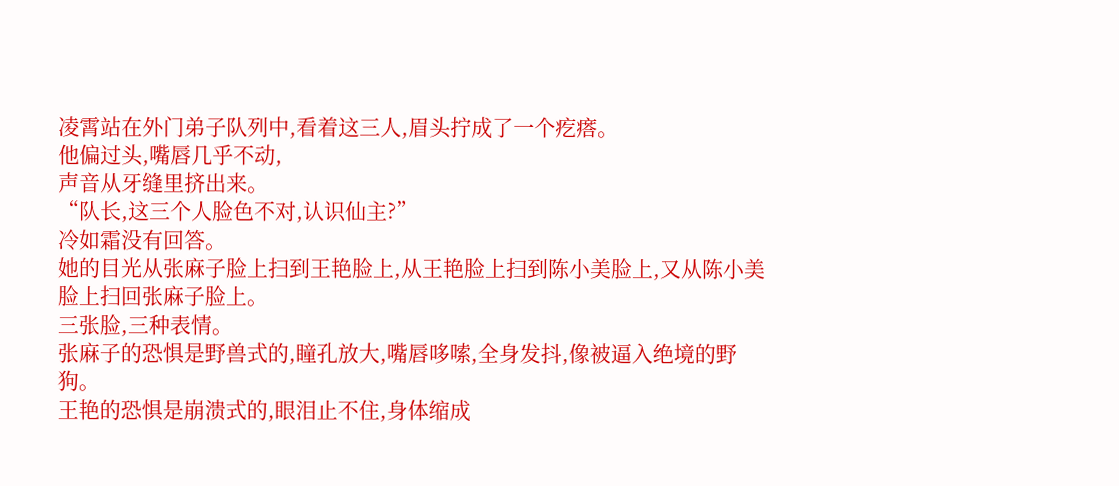凌霄站在外门弟子队列中,看着这三人,眉头拧成了一个疙瘩。
他偏过头,嘴唇几乎不动,
声音从牙缝里挤出来。
“队长,这三个人脸色不对,认识仙主?”
冷如霜没有回答。
她的目光从张麻子脸上扫到王艳脸上,从王艳脸上扫到陈小美脸上,又从陈小美脸上扫回张麻子脸上。
三张脸,三种表情。
张麻子的恐惧是野兽式的,瞳孔放大,嘴唇哆嗦,全身发抖,像被逼入绝境的野狗。
王艳的恐惧是崩溃式的,眼泪止不住,身体缩成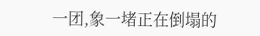一团,象一堵正在倒塌的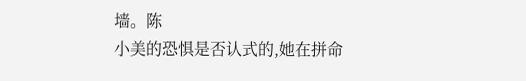墙。陈
小美的恐惧是否认式的,她在拼命